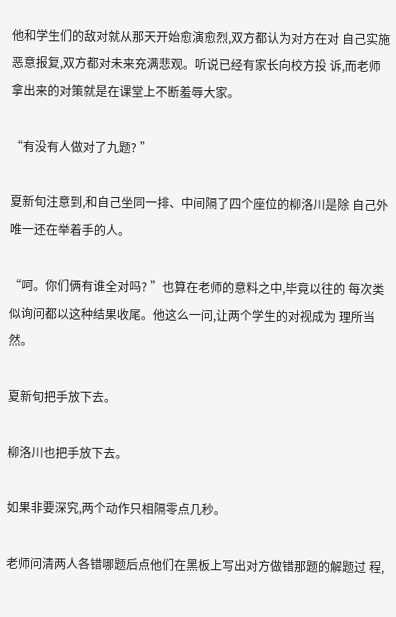他和学生们的敌对就从那天开始愈演愈烈,双方都认为对方在对 自己实施恶意报复,双方都对未来充满悲观。听说已经有家长向校方投 诉,而老师拿出来的对策就是在课堂上不断羞辱大家。

“有没有人做对了九题? ”

夏新旬注意到,和自己坐同一排、中间隔了四个座位的柳洛川是除 自己外唯一还在举着手的人。

“呵。你们俩有谁全对吗? ”也算在老师的意料之中,毕竟以往的 每次类似询问都以这种结果收尾。他这么一问,让两个学生的对视成为 理所当然。

夏新旬把手放下去。

柳洛川也把手放下去。

如果非要深究,两个动作只相隔零点几秒。

老师问清两人各错哪题后点他们在黑板上写出对方做错那题的解题过 程,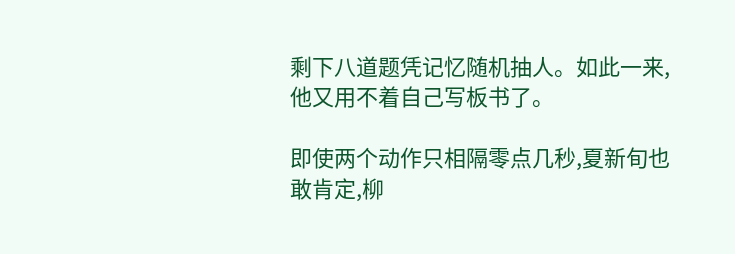剩下八道题凭记忆随机抽人。如此一来,他又用不着自己写板书了。

即使两个动作只相隔零点几秒,夏新旬也敢肯定,柳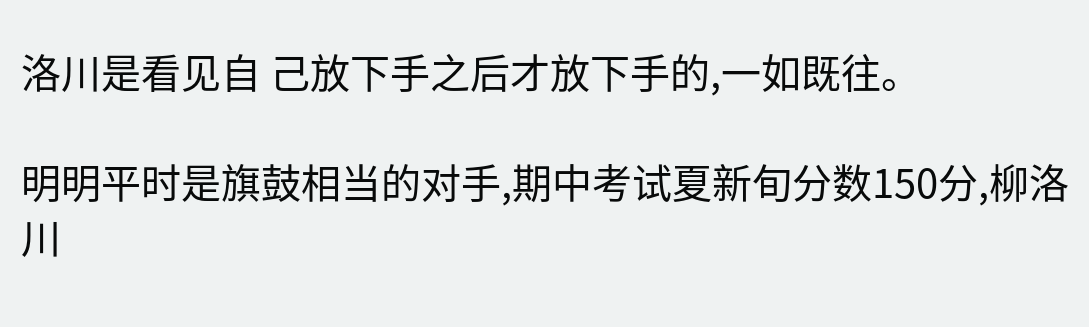洛川是看见自 己放下手之后才放下手的,一如既往。

明明平时是旗鼓相当的对手,期中考试夏新旬分数150分,柳洛川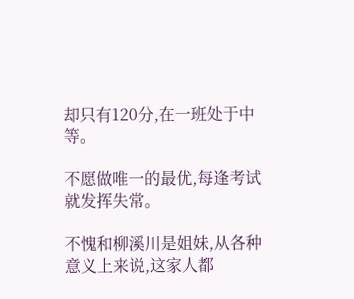却只有120分,在一班处于中等。

不愿做唯一的最优,每逢考试就发挥失常。

不愧和柳溪川是姐妹,从各种意义上来说,这家人都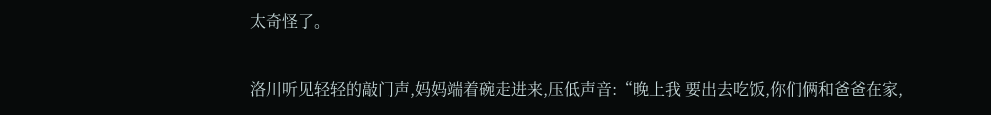太奇怪了。

洛川听见轻轻的敲门声,妈妈端着碗走进来,压低声音:“晚上我 要出去吃饭,你们俩和爸爸在家,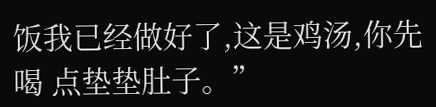饭我已经做好了,这是鸡汤,你先喝 点垫垫肚子。”